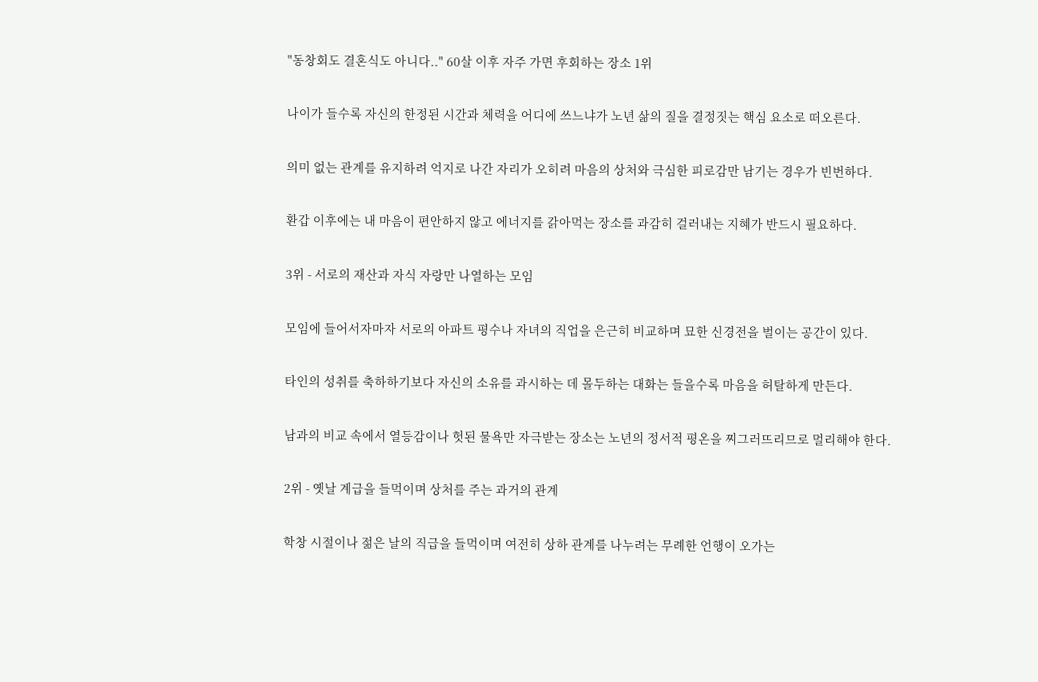"동창회도 결혼식도 아니다.." 60살 이후 자주 가면 후회하는 장소 1위

나이가 들수록 자신의 한정된 시간과 체력을 어디에 쓰느냐가 노년 삶의 질을 결정짓는 핵심 요소로 떠오른다.

의미 없는 관계를 유지하려 억지로 나간 자리가 오히려 마음의 상처와 극심한 피로감만 남기는 경우가 빈번하다.

환갑 이후에는 내 마음이 편안하지 않고 에너지를 갉아먹는 장소를 과감히 걸러내는 지혜가 반드시 필요하다.

3위 - 서로의 재산과 자식 자랑만 나열하는 모임

모임에 들어서자마자 서로의 아파트 평수나 자녀의 직업을 은근히 비교하며 묘한 신경전을 벌이는 공간이 있다.

타인의 성취를 축하하기보다 자신의 소유를 과시하는 데 몰두하는 대화는 들을수록 마음을 허탈하게 만든다.

남과의 비교 속에서 열등감이나 헛된 물욕만 자극받는 장소는 노년의 정서적 평온을 찌그러뜨리므로 멀리해야 한다.

2위 - 옛날 계급을 들먹이며 상처를 주는 과거의 관계

학창 시절이나 젊은 날의 직급을 들먹이며 여전히 상하 관계를 나누려는 무례한 언행이 오가는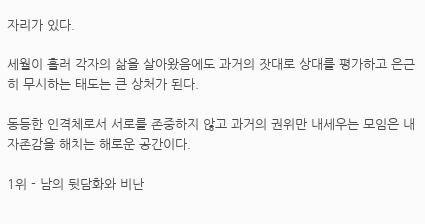자리가 있다.

세월이 흘러 각자의 삶을 살아왔음에도 과거의 잣대로 상대를 평가하고 은근히 무시하는 태도는 큰 상처가 된다.

동등한 인격체로서 서로를 존중하지 않고 과거의 권위만 내세우는 모임은 내 자존감을 해치는 해로운 공간이다.

1위 - 남의 뒷담화와 비난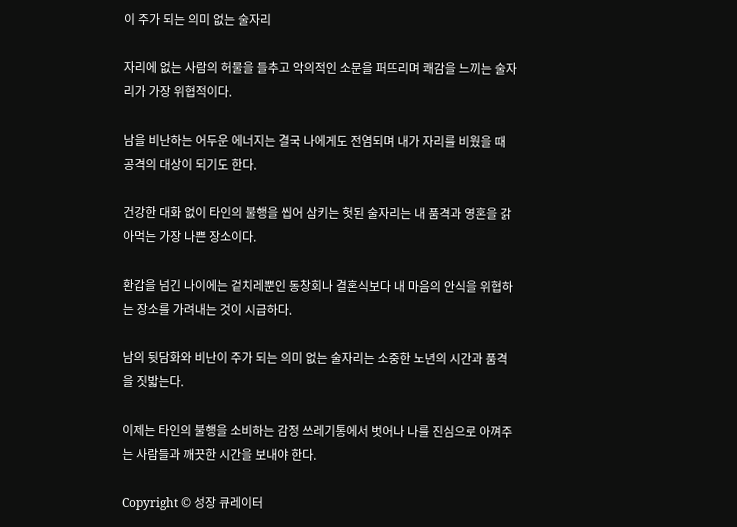이 주가 되는 의미 없는 술자리

자리에 없는 사람의 허물을 들추고 악의적인 소문을 퍼뜨리며 쾌감을 느끼는 술자리가 가장 위협적이다.

남을 비난하는 어두운 에너지는 결국 나에게도 전염되며 내가 자리를 비웠을 때 공격의 대상이 되기도 한다.

건강한 대화 없이 타인의 불행을 씹어 삼키는 헛된 술자리는 내 품격과 영혼을 갉아먹는 가장 나쁜 장소이다.

환갑을 넘긴 나이에는 겉치레뿐인 동창회나 결혼식보다 내 마음의 안식을 위협하는 장소를 가려내는 것이 시급하다.

남의 뒷담화와 비난이 주가 되는 의미 없는 술자리는 소중한 노년의 시간과 품격을 짓밟는다.

이제는 타인의 불행을 소비하는 감정 쓰레기통에서 벗어나 나를 진심으로 아껴주는 사람들과 깨끗한 시간을 보내야 한다.

Copyright © 성장 큐레이터